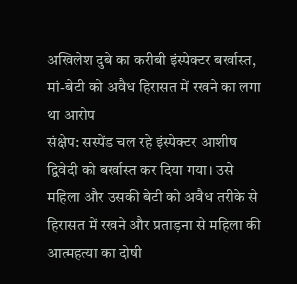अखिलेश दुबे का करीबी इंस्पेक्टर बर्खास्त, मां-बेटी को अवैध हिरासत में रखने का लगा था आरोप
संक्षेप: सस्पेंड चल रहे इंस्पेक्टर आशीष द्विवेदी को बर्खास्त कर दिया गया। उसे महिला और उसकी बेटी को अवैध तरीके से हिरासत में रखने और प्रताड़ना से महिला की आत्महत्या का दोषी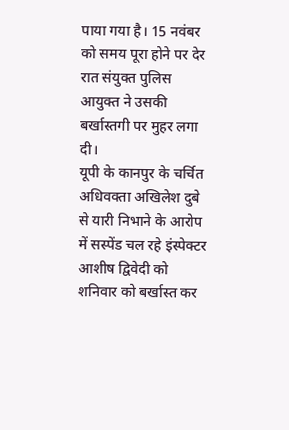पाया गया है। 15 नवंबर को समय पूरा होने पर देर रात संयुक्त पुलिस आयुक्त ने उसकी बर्खास्तगी पर मुहर लगा दी।
यूपी के कानपुर के चर्चित अधिवक्ता अखिलेश दुबे से यारी निभाने के आरोप में सस्पेंड चल रहे इंस्पेक्टर आशीष द्विवेदी को शनिवार को बर्खास्त कर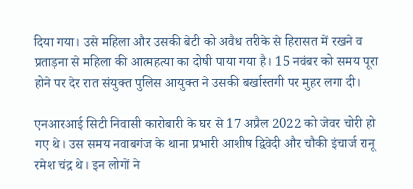दिया गया। उसे महिला और उसकी बेटी को अवैध तरीके से हिरासत में रखने व प्रताड़ना से महिला की आत्महत्या का दोषी पाया गया है। 15 नवंबर को समय पूरा होने पर देर रात संयुक्त पुलिस आयुक्त ने उसकी बर्खास्तगी पर मुहर लगा दी।

एनआरआई सिटी निवासी कारोबारी के घर से 17 अप्रैल 2022 को जेवर चोरी हो गए थे। उस समय नवाबगंज के थाना प्रभारी आशीष द्विवेदी और चौकी इंचार्ज रानू रमेश चंद्र थे। इन लोगों ने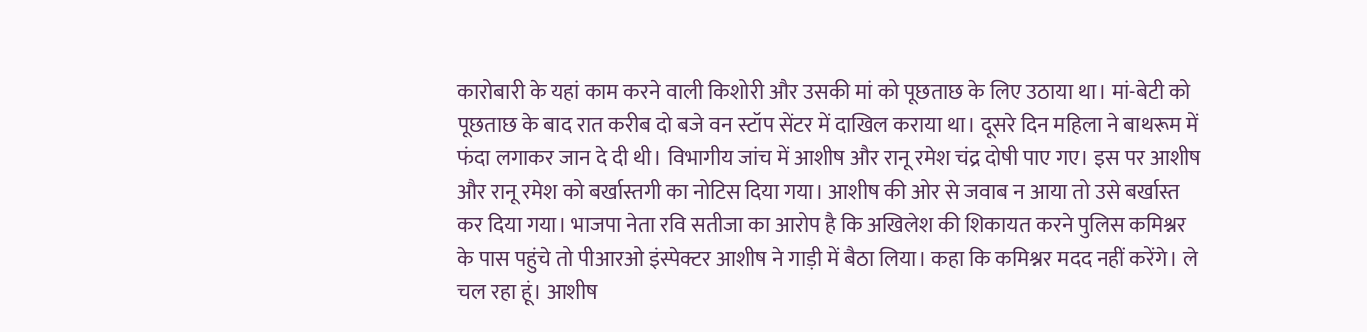कारोबारी के यहां काम करने वाली किशोरी और उसकी मां को पूछताछ के लिए उठाया था। मां-बेटी को पूछताछ के बाद रात करीब दो बजे वन स्टॉप सेंटर में दाखिल कराया था। दूसरे दिन महिला ने बाथरूम में फंदा लगाकर जान दे दी थी। विभागीय जांच में आशीष और रानू रमेश चंद्र दोषी पाए गए। इस पर आशीष और रानू रमेश को बर्खास्तगी का नोटिस दिया गया। आशीष की ओर से जवाब न आया तो उसे बर्खास्त कर दिया गया। भाजपा नेता रवि सतीजा का आरोप है कि अखिलेश की शिकायत करने पुलिस कमिश्नर के पास पहुंचे तो पीआरओ इंस्पेक्टर आशीष ने गाड़ी में बैठा लिया। कहा कि कमिश्नर मदद नहीं करेंगे। ले चल रहा हूं। आशीष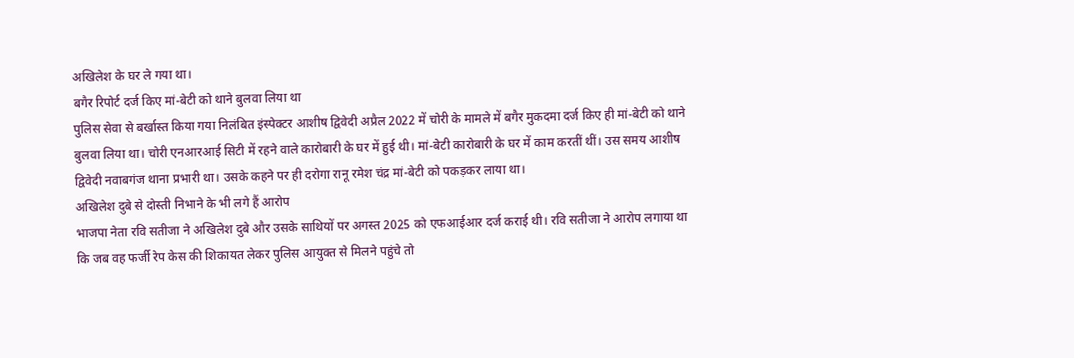अखिलेश के घर ले गया था।
बगैर रिपोर्ट दर्ज किए मां-बेटी को थाने बुलवा लिया था
पुलिस सेवा से बर्खास्त किया गया निलंबित इंस्पेक्टर आशीष द्विवेदी अप्रैल 2022 में चोरी के मामले में बगैर मुकदमा दर्ज किए ही मां-बेटी को थाने बुलवा लिया था। चोरी एनआरआई सिटी में रहने वाले कारोबारी के घर में हुई थी। मां-बेटी कारोबारी के घर में काम करतीं थीं। उस समय आशीष द्विवेदी नवाबगंज थाना प्रभारी था। उसके कहने पर ही दरोगा रानू रमेश चंद्र मां-बेटी को पकड़कर लाया था।
अखिलेश दुबे से दोस्ती निभाने के भी लगे हैं आरोप
भाजपा नेता रवि सतीजा ने अखिलेश दुबे और उसके साथियों पर अगस्त 2025 को एफआईआर दर्ज कराई थी। रवि सतीजा ने आरोप लगाया था कि जब वह फर्जी रेप केस की शिकायत लेकर पुलिस आयुक्त से मिलने पहुंचे तो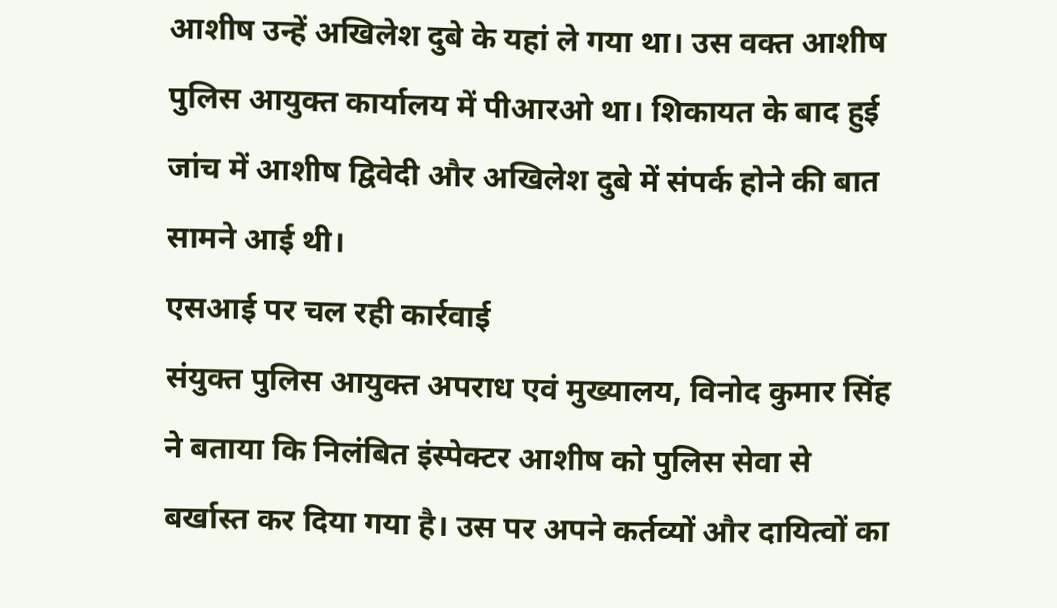आशीष उन्हें अखिलेश दुबे के यहां ले गया था। उस वक्त आशीष पुलिस आयुक्त कार्यालय में पीआरओ था। शिकायत के बाद हुई जांच में आशीष द्विवेदी और अखिलेश दुबे में संपर्क होने की बात सामने आई थी।
एसआई पर चल रही कार्रवाई
संयुक्त पुलिस आयुक्त अपराध एवं मुख्यालय, विनोद कुमार सिंह ने बताया कि निलंबित इंस्पेक्टर आशीष को पुलिस सेवा से बर्खास्त कर दिया गया है। उस पर अपने कर्तव्यों और दायित्वों का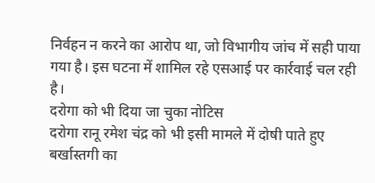निर्वहन न करने का आरोप था, जो विभागीय जांच में सही पाया गया है। इस घटना में शामिल रहे एसआई पर कार्रवाई चल रही है।
दरोगा को भी दिया जा चुका नोटिस
दरोगा रानू रमेश चंद्र को भी इसी मामले में दोषी पाते हुए बर्खास्तगी का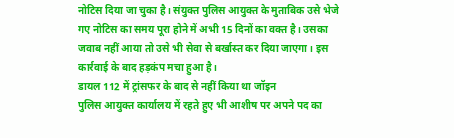नोटिस दिया जा चुका है। संयुक्त पुलिस आयुक्त के मुताबिक उसे भेजे गए नोटिस का समय पूरा होने में अभी 15 दिनों का वक्त है। उसका जवाब नहीं आया तो उसे भी सेवा से बर्खास्त कर दिया जाएगा। इस कार्रवाई के बाद हड़कंप मचा हुआ है।
डायल 112 में ट्रांसफर के बाद से नहीं किया था जॉइन
पुलिस आयुक्त कार्यालय में रहते हुए भी आशीष पर अपने पद का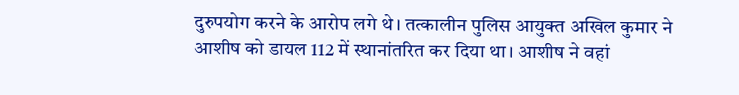दुरुपयोग करने के आरोप लगे थे। तत्कालीन पुलिस आयुक्त अखिल कुमार ने आशीष को डायल 112 में स्थानांतरित कर दिया था। आशीष ने वहां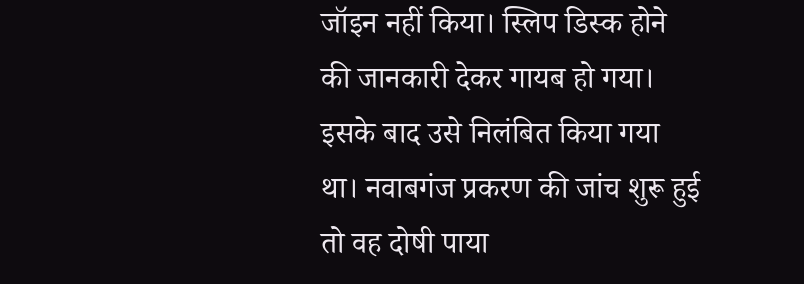जॉइन नहीं किया। स्लिप डिस्क होने की जानकारी देकर गायब हो गया। इसके बाद उसे निलंबित किया गया था। नवाबगंज प्रकरण की जांच शुरू हुई तो वह दोषी पाया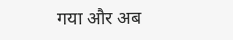गया और अब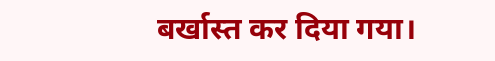बर्खास्त कर दिया गया।